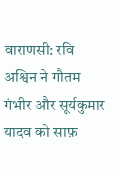वाराणसी: रवि अश्विन ने गौतम गंभीर और सूर्यकुमार यादव को साफ़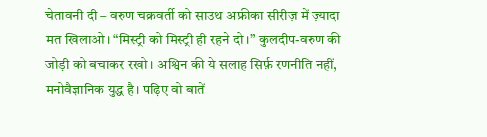चेतावनी दी – वरुण चक्रवर्ती को साउथ अफ्रीका सीरीज़ में ज़्यादा मत खिलाओ। “मिस्ट्री को मिस्ट्री ही रहने दो।” कुलदीप-वरुण की जोड़ी को बचाकर रखो। अश्विन की ये सलाह सिर्फ़ रणनीति नहीं, मनोवैज्ञानिक युद्ध है। पढ़िए वो बातें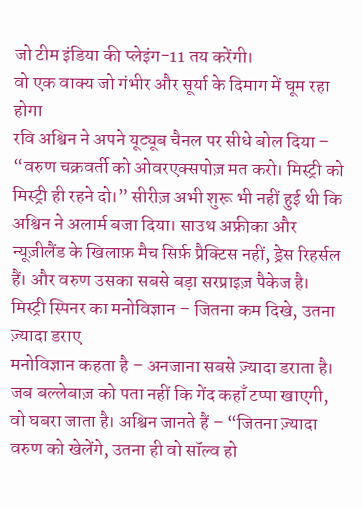जो टीम इंडिया की प्लेइंग-11 तय करेंगी।
वो एक वाक्य जो गंभीर और सूर्या के दिमाग में घूम रहा होगा
रवि अश्विन ने अपने यूट्यूब चैनल पर सीधे बोल दिया – “वरुण चक्रवर्ती को ओवरएक्सपोज़ मत करो। मिस्ट्री को मिस्ट्री ही रहने दो।” सीरीज़ अभी शुरू भी नहीं हुई थी कि अश्विन ने अलार्म बजा दिया। साउथ अफ्रीका और न्यूज़ीलैंड के खिलाफ़ मैच सिर्फ़ प्रैक्टिस नहीं, ड्रेस रिहर्सल हैं। और वरुण उसका सबसे बड़ा सरप्राइज़ पैकेज है।
मिस्ट्री स्पिनर का मनोविज्ञान – जितना कम दिखे, उतना ज़्यादा डराए
मनोविज्ञान कहता है – अनजाना सबसे ज़्यादा डराता है। जब बल्लेबाज़ को पता नहीं कि गेंद कहाँ टप्पा खाएगी, वो घबरा जाता है। अश्विन जानते हैं – “जितना ज़्यादा वरुण को खेलेंगे, उतना ही वो सॉल्व हो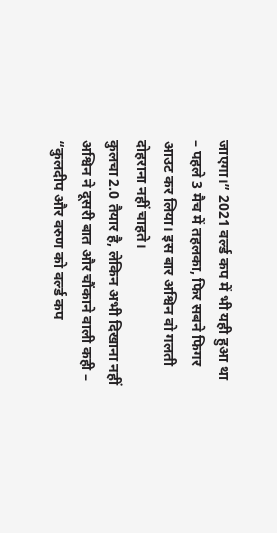जाएगा।” 2021 वर्ल्ड कप में भी यही हुआ था – पहले 3 मैच में तहलका, फिर सबने फिगर आउट कर लिया। इस बार अश्विन वो गलती दोहराना नहीं चाहते।
कुलचा 2.0 तैयार है, लेकिन अभी दिखाना नहीं
अश्विन ने दूसरी बात और चौंकाने वाली कही – “कुलदीप और वरुण को वर्ल्ड कप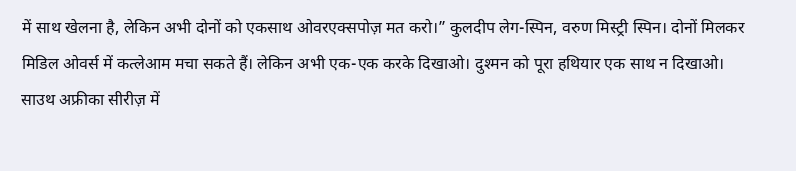में साथ खेलना है, लेकिन अभी दोनों को एकसाथ ओवरएक्सपोज़ मत करो।” कुलदीप लेग-स्पिन, वरुण मिस्ट्री स्पिन। दोनों मिलकर मिडिल ओवर्स में कत्लेआम मचा सकते हैं। लेकिन अभी एक-एक करके दिखाओ। दुश्मन को पूरा हथियार एक साथ न दिखाओ।
साउथ अफ्रीका सीरीज़ में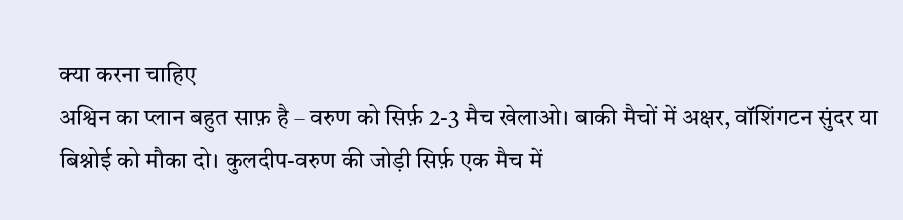क्या करना चाहिए
अश्विन का प्लान बहुत साफ़ है – वरुण को सिर्फ़ 2-3 मैच खेलाओ। बाकी मैचों में अक्षर, वॉशिंगटन सुंदर या बिश्नोई को मौका दो। कुलदीप-वरुण की जोड़ी सिर्फ़ एक मैच में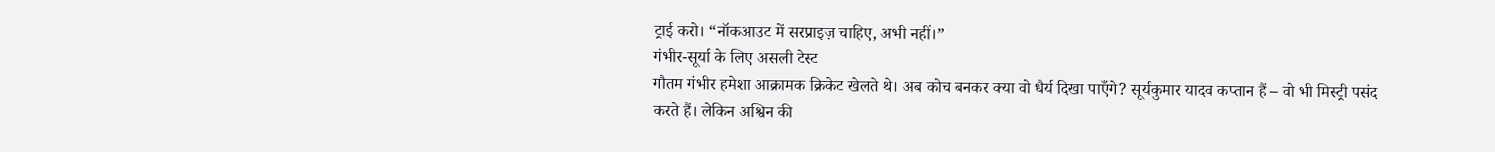ट्राई करो। “नॉकआउट में सरप्राइज़ चाहिए, अभी नहीं।”
गंभीर-सूर्या के लिए असली टेस्ट
गौतम गंभीर हमेशा आक्रामक क्रिकेट खेलते थे। अब कोच बनकर क्या वो धैर्य दिखा पाएँगे? सूर्यकुमार यादव कप्तान हैं – वो भी मिस्ट्री पसंद करते हैं। लेकिन अश्विन की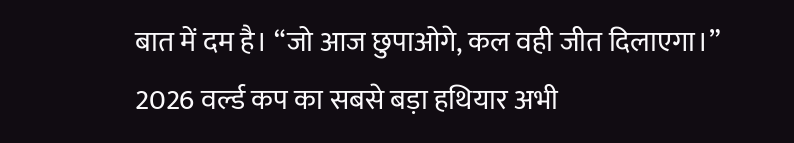बात में दम है। “जो आज छुपाओगे, कल वही जीत दिलाएगा।”
2026 वर्ल्ड कप का सबसे बड़ा हथियार अभी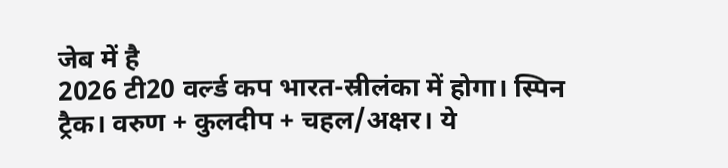जेब में है
2026 टी20 वर्ल्ड कप भारत-स्रीलंका में होगा। स्पिन ट्रैक। वरुण + कुलदीप + चहल/अक्षर। ये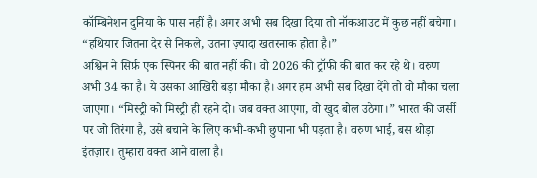कॉम्बिनेशन दुनिया के पास नहीं है। अगर अभी सब दिखा दिया तो नॉकआउट में कुछ नहीं बचेगा। “हथियार जितना देर से निकले, उतना ज़्यादा खतरनाक होता है।”
अश्विन ने सिर्फ़ एक स्पिनर की बात नहीं की। वो 2026 की ट्रॉफी की बात कर रहे थे। वरुण अभी 34 का है। ये उसका आखिरी बड़ा मौका है। अगर हम अभी सब दिखा देंगे तो वो मौका चला जाएगा। “मिस्ट्री को मिस्ट्री ही रहने दो। जब वक्त आएगा, वो खुद बोल उठेगा।” भारत की जर्सी पर जो तिरंगा है, उसे बचाने के लिए कभी-कभी छुपाना भी पड़ता है। वरुण भाई, बस थोड़ा इंतज़ार। तुम्हारा वक्त आने वाला है।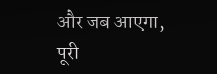और जब आएगा, पूरी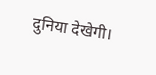दुनिया देखेगी।